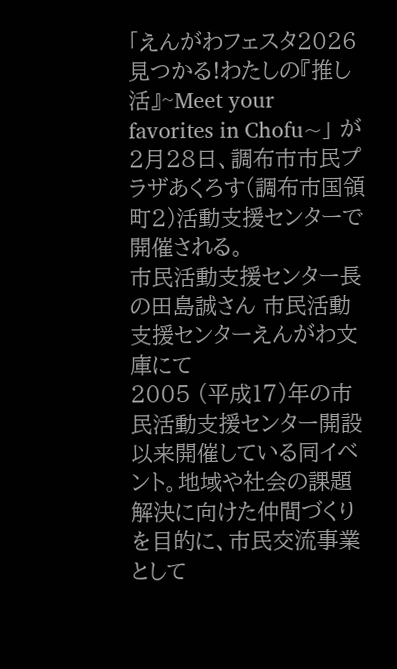「えんがわフェスタ2026 見つかる!わたしの『推し活』~Meet your favorites in Chofu~」 が2月28日、調布市市民プラザあくろす(調布市国領町2)活動支援センターで開催される。
市民活動支援センター長の田島誠さん 市民活動支援センターえんがわ文庫にて
2005 (平成17)年の市民活動支援センター開設以来開催している同イベント。地域や社会の課題解決に向けた仲間づくりを目的に、市民交流事業として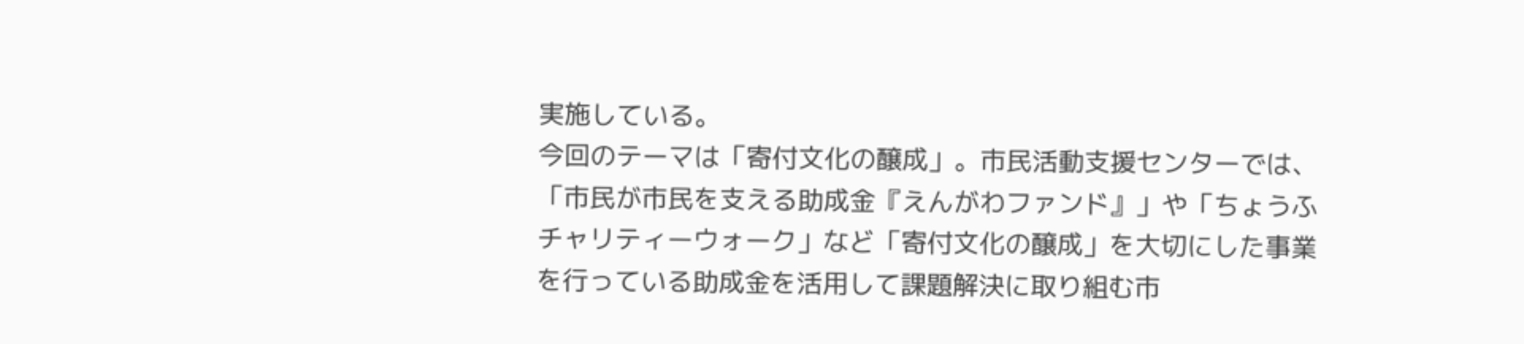実施している。
今回のテーマは「寄付文化の醸成」。市民活動支援センターでは、「市民が市民を支える助成金『えんがわファンド』」や「ちょうふチャリティーウォーク」など「寄付文化の醸成」を大切にした事業を行っている助成金を活用して課題解決に取り組む市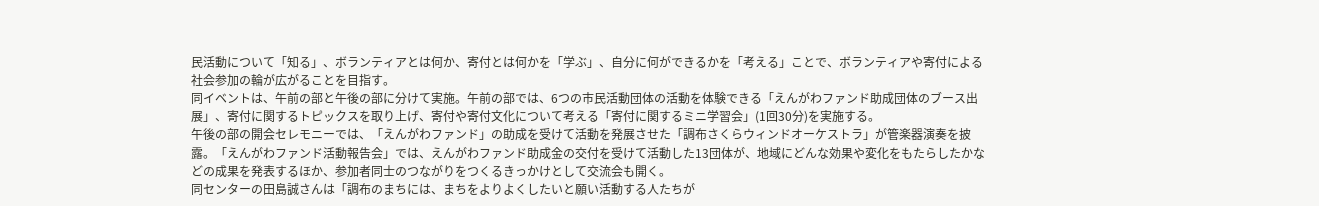民活動について「知る」、ボランティアとは何か、寄付とは何かを「学ぶ」、自分に何ができるかを「考える」ことで、ボランティアや寄付による社会参加の輪が広がることを目指す。
同イベントは、午前の部と午後の部に分けて実施。午前の部では、6つの市民活動団体の活動を体験できる「えんがわファンド助成団体のブース出展」、寄付に関するトピックスを取り上げ、寄付や寄付文化について考える「寄付に関するミニ学習会」(1回30分)を実施する。
午後の部の開会セレモニーでは、「えんがわファンド」の助成を受けて活動を発展させた「調布さくらウィンドオーケストラ」が管楽器演奏を披露。「えんがわファンド活動報告会」では、えんがわファンド助成金の交付を受けて活動した13団体が、地域にどんな効果や変化をもたらしたかなどの成果を発表するほか、参加者同士のつながりをつくるきっかけとして交流会も開く。
同センターの田島誠さんは「調布のまちには、まちをよりよくしたいと願い活動する人たちが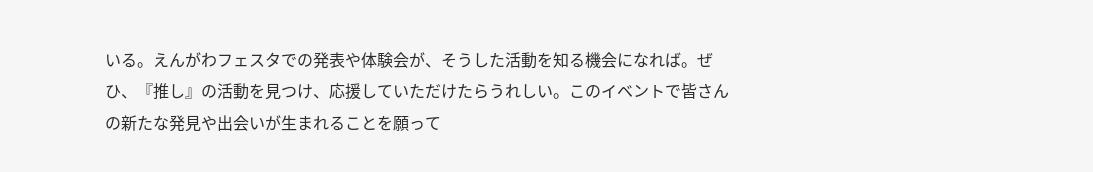いる。えんがわフェスタでの発表や体験会が、そうした活動を知る機会になれば。ぜひ、『推し』の活動を見つけ、応援していただけたらうれしい。このイベントで皆さんの新たな発見や出会いが生まれることを願って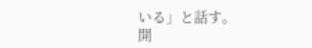いる」と話す。
開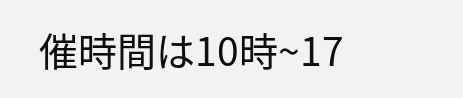催時間は10時~17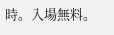時。入場無料。